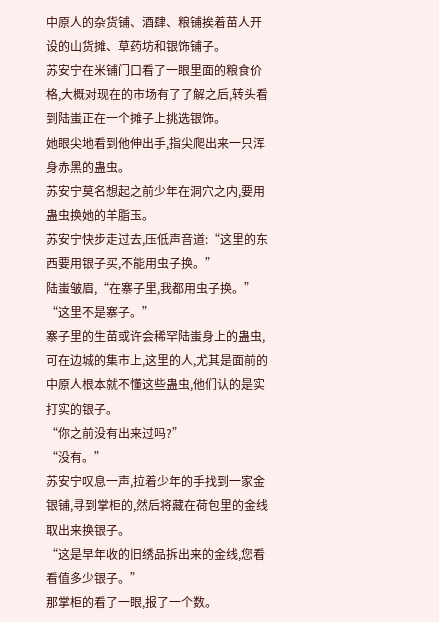中原人的杂货铺、酒肆、粮铺挨着苗人开设的山货摊、草药坊和银饰铺子。
苏安宁在米铺门口看了一眼里面的粮食价格,大概对现在的市场有了了解之后,转头看到陆蚩正在一个摊子上挑选银饰。
她眼尖地看到他伸出手,指尖爬出来一只浑身赤黑的蛊虫。
苏安宁莫名想起之前少年在洞穴之内,要用蛊虫换她的羊脂玉。
苏安宁快步走过去,压低声音道:“这里的东西要用银子买,不能用虫子换。”
陆蚩皱眉,“在寨子里,我都用虫子换。”
“这里不是寨子。”
寨子里的生苗或许会稀罕陆蚩身上的蛊虫,可在边城的集市上,这里的人,尤其是面前的中原人根本就不懂这些蛊虫,他们认的是实打实的银子。
“你之前没有出来过吗?”
“没有。”
苏安宁叹息一声,拉着少年的手找到一家金银铺,寻到掌柜的,然后将藏在荷包里的金线取出来换银子。
“这是早年收的旧绣品拆出来的金线,您看看值多少银子。”
那掌柜的看了一眼,报了一个数。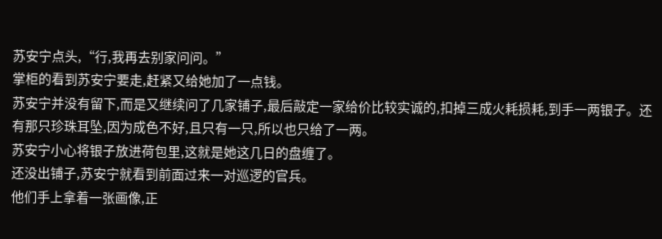苏安宁点头,“行,我再去别家问问。”
掌柜的看到苏安宁要走,赶紧又给她加了一点钱。
苏安宁并没有留下,而是又继续问了几家铺子,最后敲定一家给价比较实诚的,扣掉三成火耗损耗,到手一两银子。还有那只珍珠耳坠,因为成色不好,且只有一只,所以也只给了一两。
苏安宁小心将银子放进荷包里,这就是她这几日的盘缠了。
还没出铺子,苏安宁就看到前面过来一对巡逻的官兵。
他们手上拿着一张画像,正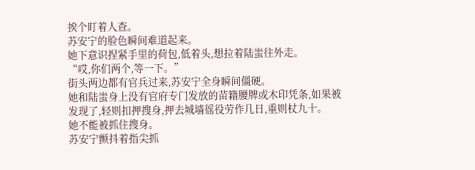挨个盯着人查。
苏安宁的脸色瞬间难道起来。
她下意识捏紧手里的荷包,低着头,想拉着陆蚩往外走。
“哎,你们两个,等一下。”
街头两边都有官兵过来,苏安宁全身瞬间僵硬。
她和陆蚩身上没有官府专门发放的苗籍腰牌或木印凭条,如果被发现了,轻则扣押搜身,押去城墙徭役劳作几日,重则杖九十。
她不能被抓住搜身。
苏安宁颤抖着指尖抓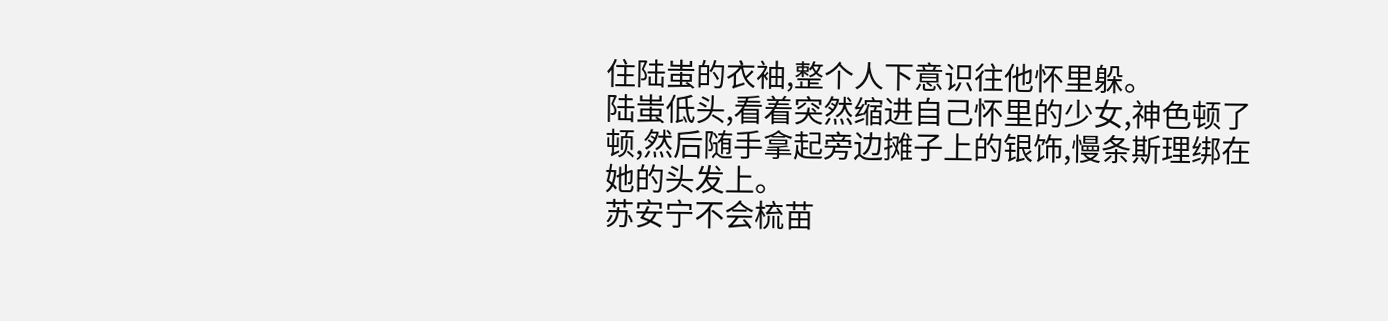住陆蚩的衣袖,整个人下意识往他怀里躲。
陆蚩低头,看着突然缩进自己怀里的少女,神色顿了顿,然后随手拿起旁边摊子上的银饰,慢条斯理绑在她的头发上。
苏安宁不会梳苗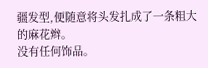疆发型,便随意将头发扎成了一条粗大的麻花辫。
没有任何饰品。